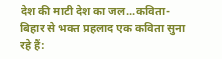देश की माटी देश का जल...कविता-
बिहार से भक्त प्रहलाद एक कविता सुना रहे हैं: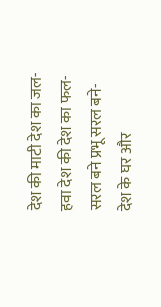देश की माटी देश का जल-
हवा देश की देश का फल-
सरल बने प्रभू सरल बने-
देश के घर और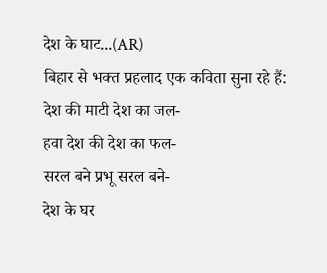देश के घाट...(AR)
बिहार से भक्त प्रहलाद एक कविता सुना रहे हैं:
देश की माटी देश का जल-
हवा देश की देश का फल-
सरल बने प्रभू सरल बने-
देश के घर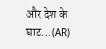और देश के घाट...(AR)